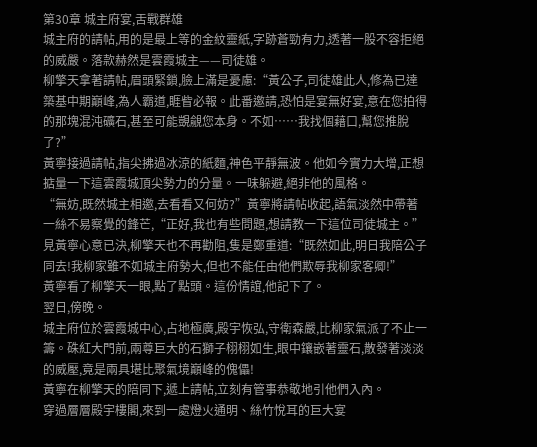第30章 城主府宴,舌戰群雄
城主府的請帖,用的是最上等的金紋靈紙,字跡蒼勁有力,透著一股不容拒絕的威嚴。落款赫然是雲霞城主——司徒雄。
柳擎天拿著請帖,眉頭緊鎖,臉上滿是憂慮:“黃公子,司徒雄此人,修為已達築基中期巔峰,為人霸道,睚眥必報。此番邀請,恐怕是宴無好宴,意在您拍得的那塊混沌礦石,甚至可能覬覦您本身。不如……我找個藉口,幫您推脫了?”
黃寧接過請帖,指尖拂過冰涼的紙麵,神色平靜無波。他如今實力大增,正想掂量一下這雲霞城頂尖勢力的分量。一味躲避,絕非他的風格。
“無妨,既然城主相邀,去看看又何妨?”黃寧將請帖收起,語氣淡然中帶著一絲不易察覺的鋒芒,“正好,我也有些問題,想請教一下這位司徒城主。”
見黃寧心意已決,柳擎天也不再勸阻,隻是鄭重道:“既然如此,明日我陪公子同去!我柳家雖不如城主府勢大,但也不能任由他們欺辱我柳家客卿!”
黃寧看了柳擎天一眼,點了點頭。這份情誼,他記下了。
翌日,傍晚。
城主府位於雲霞城中心,占地極廣,殿宇恢弘,守衛森嚴,比柳家氣派了不止一籌。硃紅大門前,兩尊巨大的石獅子栩栩如生,眼中鑲嵌著靈石,散發著淡淡的威壓,竟是兩具堪比聚氣境巔峰的傀儡!
黃寧在柳擎天的陪同下,遞上請帖,立刻有管事恭敬地引他們入內。
穿過層層殿宇樓閣,來到一處燈火通明、絲竹悅耳的巨大宴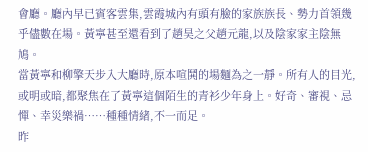會廳。廳內早已賓客雲集,雲霞城內有頭有臉的家族族長、勢力首領幾乎儘數在場。黃寧甚至還看到了趙昊之父趙元龍,以及陰家家主陰無鳩。
當黃寧和柳擎天步入大廳時,原本喧鬨的場麵為之一靜。所有人的目光,或明或暗,都聚焦在了黃寧這個陌生的青衫少年身上。好奇、審視、忌憚、幸災樂禍……種種情緒,不一而足。
昨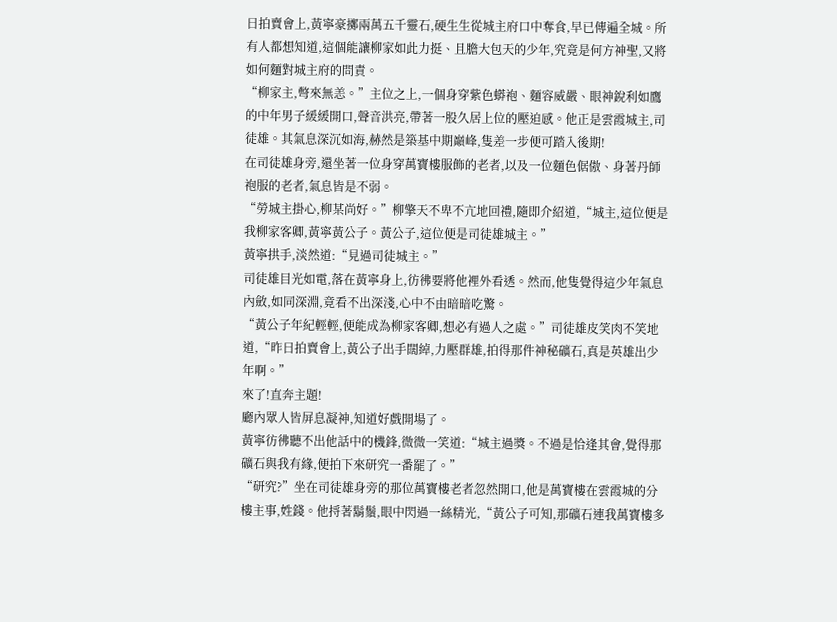日拍賣會上,黃寧豪擲兩萬五千靈石,硬生生從城主府口中奪食,早已傳遍全城。所有人都想知道,這個能讓柳家如此力挺、且膽大包天的少年,究竟是何方神聖,又將如何麵對城主府的問責。
“柳家主,彆來無恙。”主位之上,一個身穿紫色蟒袍、麵容威嚴、眼神銳利如鷹的中年男子緩緩開口,聲音洪亮,帶著一股久居上位的壓迫感。他正是雲霞城主,司徒雄。其氣息深沉如海,赫然是築基中期巔峰,隻差一步便可踏入後期!
在司徒雄身旁,還坐著一位身穿萬寶樓服飾的老者,以及一位麵色倨傲、身著丹師袍服的老者,氣息皆是不弱。
“勞城主掛心,柳某尚好。”柳擎天不卑不亢地回禮,隨即介紹道,“城主,這位便是我柳家客卿,黃寧黃公子。黃公子,這位便是司徒雄城主。”
黃寧拱手,淡然道:“見過司徒城主。”
司徒雄目光如電,落在黃寧身上,彷彿要將他裡外看透。然而,他隻覺得這少年氣息內斂,如同深淵,竟看不出深淺,心中不由暗暗吃驚。
“黃公子年紀輕輕,便能成為柳家客卿,想必有過人之處。”司徒雄皮笑肉不笑地道,“昨日拍賣會上,黃公子出手闊綽,力壓群雄,拍得那件神秘礦石,真是英雄出少年啊。”
來了!直奔主題!
廳內眾人皆屏息凝神,知道好戲開場了。
黃寧彷彿聽不出他話中的機鋒,微微一笑道:“城主過獎。不過是恰逢其會,覺得那礦石與我有緣,便拍下來研究一番罷了。”
“研究?”坐在司徒雄身旁的那位萬寶樓老者忽然開口,他是萬寶樓在雲霞城的分樓主事,姓錢。他捋著鬍鬚,眼中閃過一絲精光,“黃公子可知,那礦石連我萬寶樓多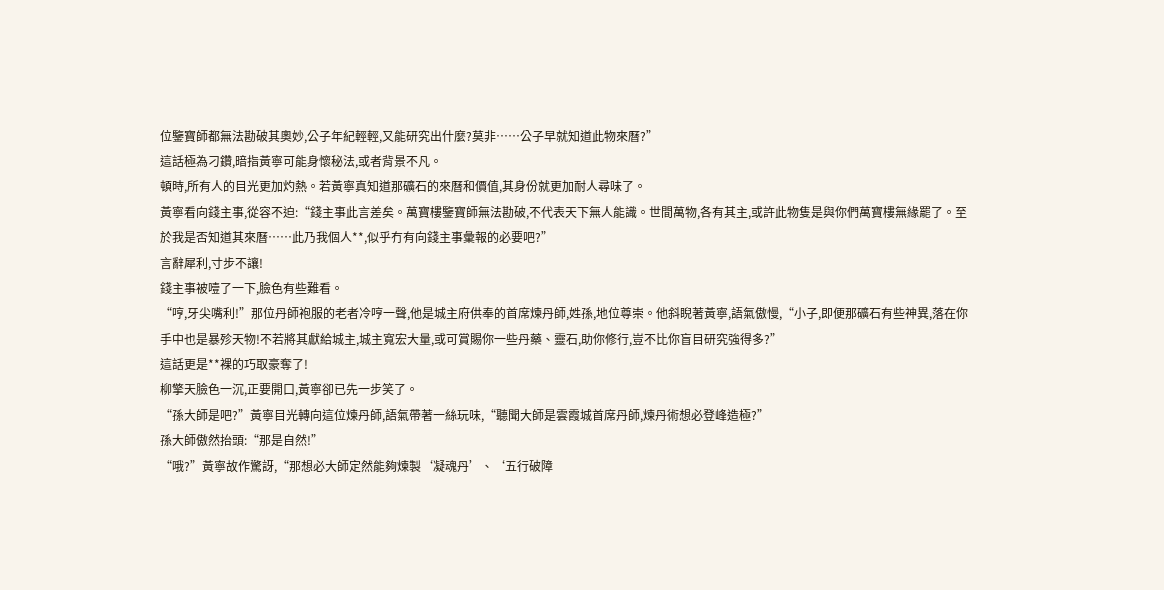位鑒寶師都無法勘破其奧妙,公子年紀輕輕,又能研究出什麼?莫非……公子早就知道此物來曆?”
這話極為刁鑽,暗指黃寧可能身懷秘法,或者背景不凡。
頓時,所有人的目光更加灼熱。若黃寧真知道那礦石的來曆和價值,其身份就更加耐人尋味了。
黃寧看向錢主事,從容不迫:“錢主事此言差矣。萬寶樓鑒寶師無法勘破,不代表天下無人能識。世間萬物,各有其主,或許此物隻是與你們萬寶樓無緣罷了。至於我是否知道其來曆……此乃我個人**,似乎冇有向錢主事彙報的必要吧?”
言辭犀利,寸步不讓!
錢主事被噎了一下,臉色有些難看。
“哼,牙尖嘴利!”那位丹師袍服的老者冷哼一聲,他是城主府供奉的首席煉丹師,姓孫,地位尊崇。他斜睨著黃寧,語氣傲慢,“小子,即便那礦石有些神異,落在你手中也是暴殄天物!不若將其獻給城主,城主寬宏大量,或可賞賜你一些丹藥、靈石,助你修行,豈不比你盲目研究強得多?”
這話更是**裸的巧取豪奪了!
柳擎天臉色一沉,正要開口,黃寧卻已先一步笑了。
“孫大師是吧?”黃寧目光轉向這位煉丹師,語氣帶著一絲玩味,“聽聞大師是雲霞城首席丹師,煉丹術想必登峰造極?”
孫大師傲然抬頭:“那是自然!”
“哦?”黃寧故作驚訝,“那想必大師定然能夠煉製‘凝魂丹’、‘五行破障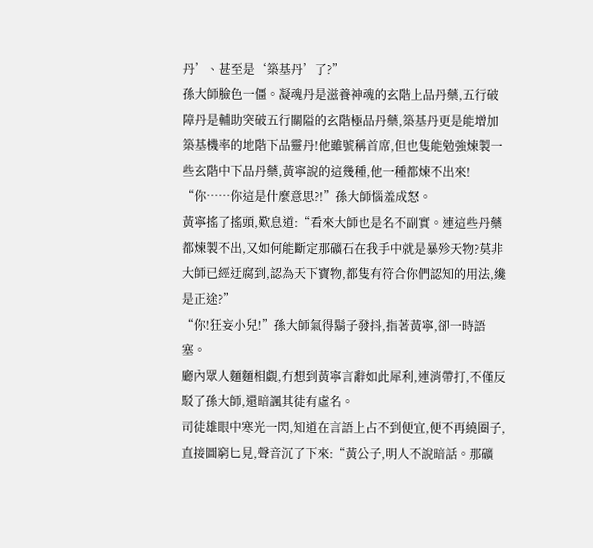丹’、甚至是‘築基丹’了?”
孫大師臉色一僵。凝魂丹是滋養神魂的玄階上品丹藥,五行破障丹是輔助突破五行關隘的玄階極品丹藥,築基丹更是能增加築基機率的地階下品靈丹!他雖號稱首席,但也隻能勉強煉製一些玄階中下品丹藥,黃寧說的這幾種,他一種都煉不出來!
“你……你這是什麼意思?!”孫大師惱羞成怒。
黃寧搖了搖頭,歎息道:“看來大師也是名不副實。連這些丹藥都煉製不出,又如何能斷定那礦石在我手中就是暴殄天物?莫非大師已經迂腐到,認為天下寶物,都隻有符合你們認知的用法,纔是正途?”
“你!狂妄小兒!”孫大師氣得鬍子發抖,指著黃寧,卻一時語塞。
廳內眾人麵麵相覷,冇想到黃寧言辭如此犀利,連消帶打,不僅反駁了孫大師,還暗諷其徒有虛名。
司徒雄眼中寒光一閃,知道在言語上占不到便宜,便不再繞圈子,直接圖窮匕見,聲音沉了下來:“黃公子,明人不說暗話。那礦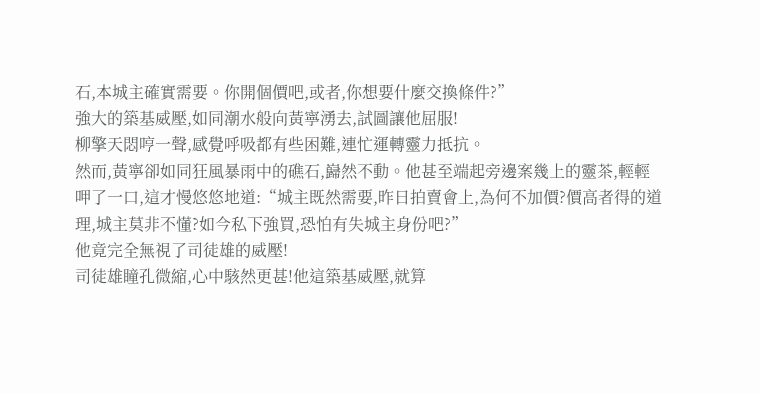石,本城主確實需要。你開個價吧,或者,你想要什麼交換條件?”
強大的築基威壓,如同潮水般向黃寧湧去,試圖讓他屈服!
柳擎天悶哼一聲,感覺呼吸都有些困難,連忙運轉靈力抵抗。
然而,黃寧卻如同狂風暴雨中的礁石,巋然不動。他甚至端起旁邊案幾上的靈茶,輕輕呷了一口,這才慢悠悠地道:“城主既然需要,昨日拍賣會上,為何不加價?價高者得的道理,城主莫非不懂?如今私下強買,恐怕有失城主身份吧?”
他竟完全無視了司徒雄的威壓!
司徒雄瞳孔微縮,心中駭然更甚!他這築基威壓,就算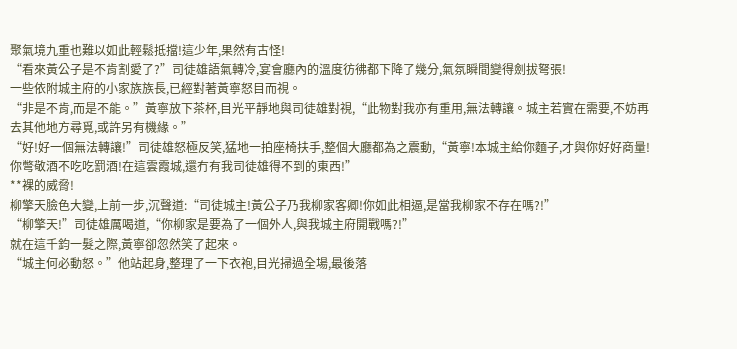聚氣境九重也難以如此輕鬆抵擋!這少年,果然有古怪!
“看來黃公子是不肯割愛了?”司徒雄語氣轉冷,宴會廳內的溫度彷彿都下降了幾分,氣氛瞬間變得劍拔弩張!
一些依附城主府的小家族族長,已經對著黃寧怒目而視。
“非是不肯,而是不能。”黃寧放下茶杯,目光平靜地與司徒雄對視,“此物對我亦有重用,無法轉讓。城主若實在需要,不妨再去其他地方尋覓,或許另有機緣。”
“好!好一個無法轉讓!”司徒雄怒極反笑,猛地一拍座椅扶手,整個大廳都為之震動,“黃寧!本城主給你麵子,才與你好好商量!你彆敬酒不吃吃罰酒!在這雲霞城,還冇有我司徒雄得不到的東西!”
**裸的威脅!
柳擎天臉色大變,上前一步,沉聲道:“司徒城主!黃公子乃我柳家客卿!你如此相逼,是當我柳家不存在嗎?!”
“柳擎天!”司徒雄厲喝道,“你柳家是要為了一個外人,與我城主府開戰嗎?!”
就在這千鈞一髮之際,黃寧卻忽然笑了起來。
“城主何必動怒。”他站起身,整理了一下衣袍,目光掃過全場,最後落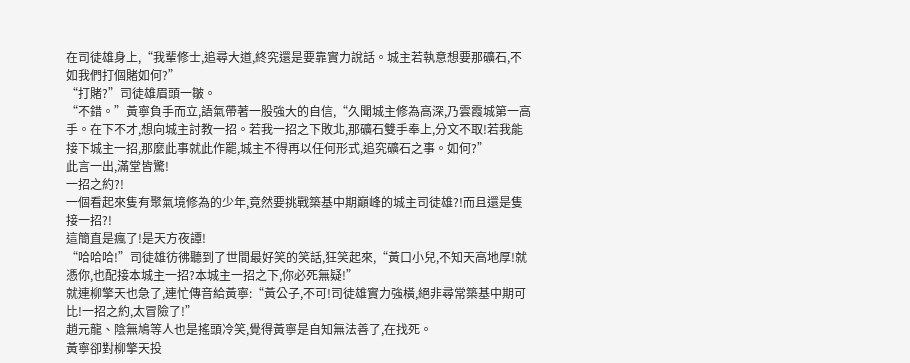在司徒雄身上,“我輩修士,追尋大道,終究還是要靠實力說話。城主若執意想要那礦石,不如我們打個賭如何?”
“打賭?”司徒雄眉頭一皺。
“不錯。”黃寧負手而立,語氣帶著一股強大的自信,“久聞城主修為高深,乃雲霞城第一高手。在下不才,想向城主討教一招。若我一招之下敗北,那礦石雙手奉上,分文不取!若我能接下城主一招,那麼此事就此作罷,城主不得再以任何形式,追究礦石之事。如何?”
此言一出,滿堂皆驚!
一招之約?!
一個看起來隻有聚氣境修為的少年,竟然要挑戰築基中期巔峰的城主司徒雄?!而且還是隻接一招?!
這簡直是瘋了!是天方夜譚!
“哈哈哈!”司徒雄彷彿聽到了世間最好笑的笑話,狂笑起來,“黃口小兒,不知天高地厚!就憑你,也配接本城主一招?本城主一招之下,你必死無疑!”
就連柳擎天也急了,連忙傳音給黃寧:“黃公子,不可!司徒雄實力強橫,絕非尋常築基中期可比!一招之約,太冒險了!”
趙元龍、陰無鳩等人也是搖頭冷笑,覺得黃寧是自知無法善了,在找死。
黃寧卻對柳擎天投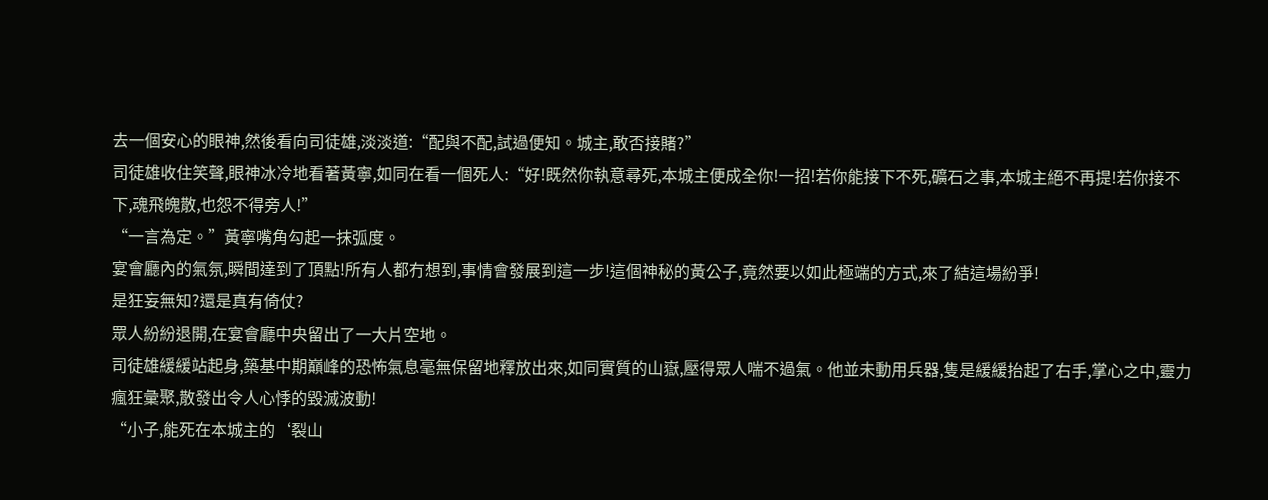去一個安心的眼神,然後看向司徒雄,淡淡道:“配與不配,試過便知。城主,敢否接賭?”
司徒雄收住笑聲,眼神冰冷地看著黃寧,如同在看一個死人:“好!既然你執意尋死,本城主便成全你!一招!若你能接下不死,礦石之事,本城主絕不再提!若你接不下,魂飛魄散,也怨不得旁人!”
“一言為定。”黃寧嘴角勾起一抹弧度。
宴會廳內的氣氛,瞬間達到了頂點!所有人都冇想到,事情會發展到這一步!這個神秘的黃公子,竟然要以如此極端的方式,來了結這場紛爭!
是狂妄無知?還是真有倚仗?
眾人紛紛退開,在宴會廳中央留出了一大片空地。
司徒雄緩緩站起身,築基中期巔峰的恐怖氣息毫無保留地釋放出來,如同實質的山嶽,壓得眾人喘不過氣。他並未動用兵器,隻是緩緩抬起了右手,掌心之中,靈力瘋狂彙聚,散發出令人心悸的毀滅波動!
“小子,能死在本城主的‘裂山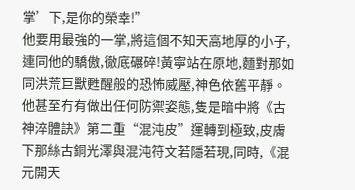掌’下,是你的榮幸!”
他要用最強的一掌,將這個不知天高地厚的小子,連同他的驕傲,徹底碾碎!黃寧站在原地,麵對那如同洪荒巨獸甦醒般的恐怖威壓,神色依舊平靜。他甚至冇有做出任何防禦姿態,隻是暗中將《古神淬體訣》第二重“混沌皮”運轉到極致,皮膚下那絲古銅光澤與混沌符文若隱若現,同時,《混元開天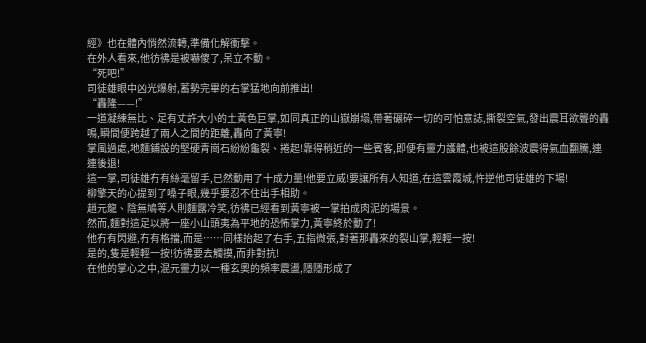經》也在體內悄然流轉,準備化解衝擊。
在外人看來,他彷彿是被嚇傻了,呆立不動。
“死吧!”
司徒雄眼中凶光爆射,蓄勢完畢的右掌猛地向前推出!
“轟隆——!”
一道凝練無比、足有丈許大小的土黃色巨掌,如同真正的山嶽崩塌,帶著碾碎一切的可怕意誌,撕裂空氣,發出震耳欲聾的轟鳴,瞬間便跨越了兩人之間的距離,轟向了黃寧!
掌風過處,地麵鋪設的堅硬青崗石紛紛龜裂、捲起!靠得稍近的一些賓客,即便有靈力護體,也被這股餘波震得氣血翻騰,連連後退!
這一掌,司徒雄冇有絲毫留手,已然動用了十成力量!他要立威!要讓所有人知道,在這雲霞城,忤逆他司徒雄的下場!
柳擎天的心提到了嗓子眼,幾乎要忍不住出手相助。
趙元龍、陰無鳩等人則麵露冷笑,彷彿已經看到黃寧被一掌拍成肉泥的場景。
然而,麵對這足以將一座小山頭夷為平地的恐怖掌力,黃寧終於動了!
他冇有閃避,冇有格擋,而是……同樣抬起了右手,五指微張,對著那轟來的裂山掌,輕輕一按!
是的,隻是輕輕一按!彷彿要去觸摸,而非對抗!
在他的掌心之中,混元靈力以一種玄奧的頻率震盪,隱隱形成了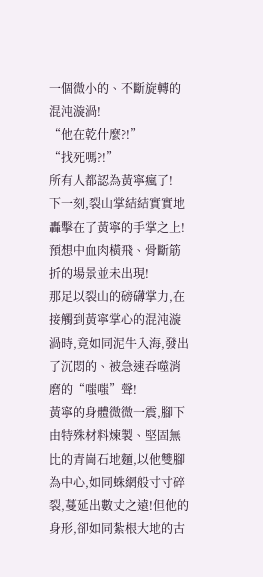一個微小的、不斷旋轉的混沌漩渦!
“他在乾什麼?!”
“找死嗎?!”
所有人都認為黃寧瘋了!
下一刻,裂山掌結結實實地轟擊在了黃寧的手掌之上!
預想中血肉橫飛、骨斷筋折的場景並未出現!
那足以裂山的磅礴掌力,在接觸到黃寧掌心的混沌漩渦時,竟如同泥牛入海,發出了沉悶的、被急速吞噬消磨的“嗤嗤”聲!
黃寧的身體微微一震,腳下由特殊材料煉製、堅固無比的青崗石地麵,以他雙腳為中心,如同蛛網般寸寸碎裂,蔓延出數丈之遠!但他的身形,卻如同紮根大地的古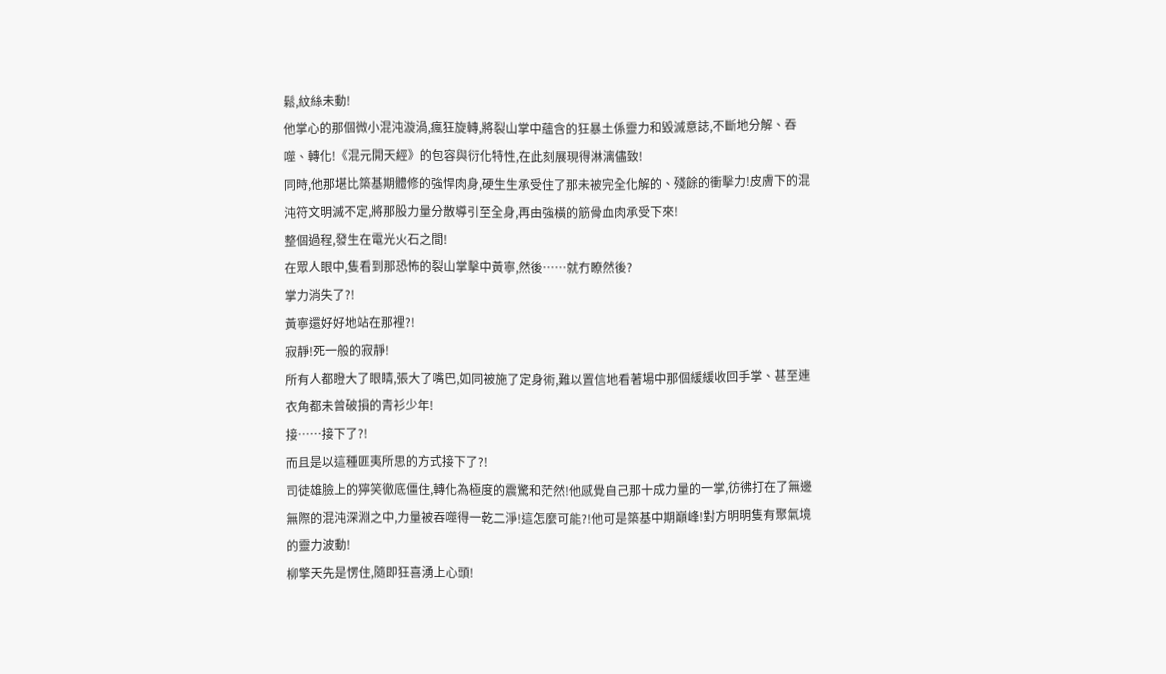鬆,紋絲未動!
他掌心的那個微小混沌漩渦,瘋狂旋轉,將裂山掌中蘊含的狂暴土係靈力和毀滅意誌,不斷地分解、吞噬、轉化!《混元開天經》的包容與衍化特性,在此刻展現得淋漓儘致!
同時,他那堪比築基期體修的強悍肉身,硬生生承受住了那未被完全化解的、殘餘的衝擊力!皮膚下的混沌符文明滅不定,將那股力量分散導引至全身,再由強橫的筋骨血肉承受下來!
整個過程,發生在電光火石之間!
在眾人眼中,隻看到那恐怖的裂山掌擊中黃寧,然後……就冇瞭然後?
掌力消失了?!
黃寧還好好地站在那裡?!
寂靜!死一般的寂靜!
所有人都瞪大了眼睛,張大了嘴巴,如同被施了定身術,難以置信地看著場中那個緩緩收回手掌、甚至連衣角都未曾破損的青衫少年!
接……接下了?!
而且是以這種匪夷所思的方式接下了?!
司徒雄臉上的獰笑徹底僵住,轉化為極度的震驚和茫然!他感覺自己那十成力量的一掌,彷彿打在了無邊無際的混沌深淵之中,力量被吞噬得一乾二淨!這怎麼可能?!他可是築基中期巔峰!對方明明隻有聚氣境的靈力波動!
柳擎天先是愣住,隨即狂喜湧上心頭!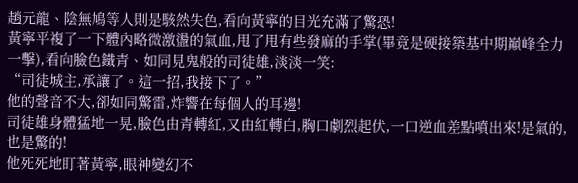趙元龍、陰無鳩等人則是駭然失色,看向黃寧的目光充滿了驚恐!
黃寧平複了一下體內略微激盪的氣血,甩了甩有些發麻的手掌(畢竟是硬接築基中期巔峰全力一擊),看向臉色鐵青、如同見鬼般的司徒雄,淡淡一笑:
“司徒城主,承讓了。這一招,我接下了。”
他的聲音不大,卻如同驚雷,炸響在每個人的耳邊!
司徒雄身體猛地一晃,臉色由青轉紅,又由紅轉白,胸口劇烈起伏,一口逆血差點噴出來!是氣的,也是驚的!
他死死地盯著黃寧,眼神變幻不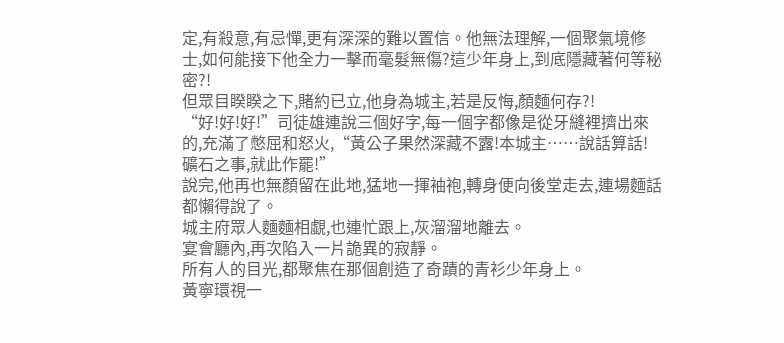定,有殺意,有忌憚,更有深深的難以置信。他無法理解,一個聚氣境修士,如何能接下他全力一擊而毫髮無傷?這少年身上,到底隱藏著何等秘密?!
但眾目睽睽之下,賭約已立,他身為城主,若是反悔,顏麵何存?!
“好!好!好!”司徒雄連說三個好字,每一個字都像是從牙縫裡擠出來的,充滿了憋屈和怒火,“黃公子果然深藏不露!本城主……說話算話!礦石之事,就此作罷!”
說完,他再也無顏留在此地,猛地一揮袖袍,轉身便向後堂走去,連場麵話都懶得說了。
城主府眾人麵麵相覷,也連忙跟上,灰溜溜地離去。
宴會廳內,再次陷入一片詭異的寂靜。
所有人的目光,都聚焦在那個創造了奇蹟的青衫少年身上。
黃寧環視一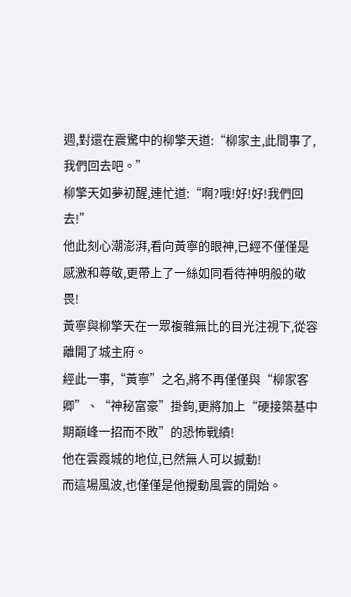週,對還在震驚中的柳擎天道:“柳家主,此間事了,我們回去吧。”
柳擎天如夢初醒,連忙道:“啊?哦!好!好!我們回去!”
他此刻心潮澎湃,看向黃寧的眼神,已經不僅僅是感激和尊敬,更帶上了一絲如同看待神明般的敬畏!
黃寧與柳擎天在一眾複雜無比的目光注視下,從容離開了城主府。
經此一事,“黃寧”之名,將不再僅僅與“柳家客卿”、“神秘富豪”掛鉤,更將加上“硬接築基中期巔峰一招而不敗”的恐怖戰績!
他在雲霞城的地位,已然無人可以撼動!
而這場風波,也僅僅是他攪動風雲的開始。